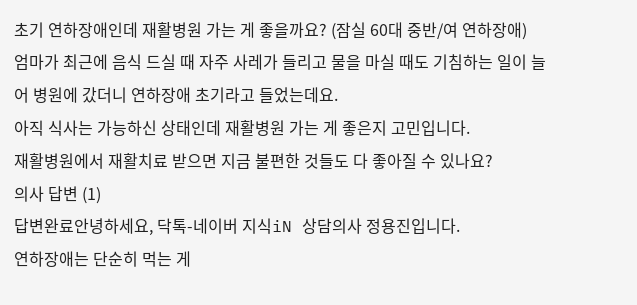초기 연하장애인데 재활병원 가는 게 좋을까요? (잠실 60대 중반/여 연하장애)
엄마가 최근에 음식 드실 때 자주 사레가 들리고 물을 마실 때도 기침하는 일이 늘어 병원에 갔더니 연하장애 초기라고 들었는데요.
아직 식사는 가능하신 상태인데 재활병원 가는 게 좋은지 고민입니다.
재활병원에서 재활치료 받으면 지금 불편한 것들도 다 좋아질 수 있나요?
의사 답변 (1)
답변완료안녕하세요, 닥톡-네이버 지식iN 상담의사 정용진입니다.
연하장애는 단순히 먹는 게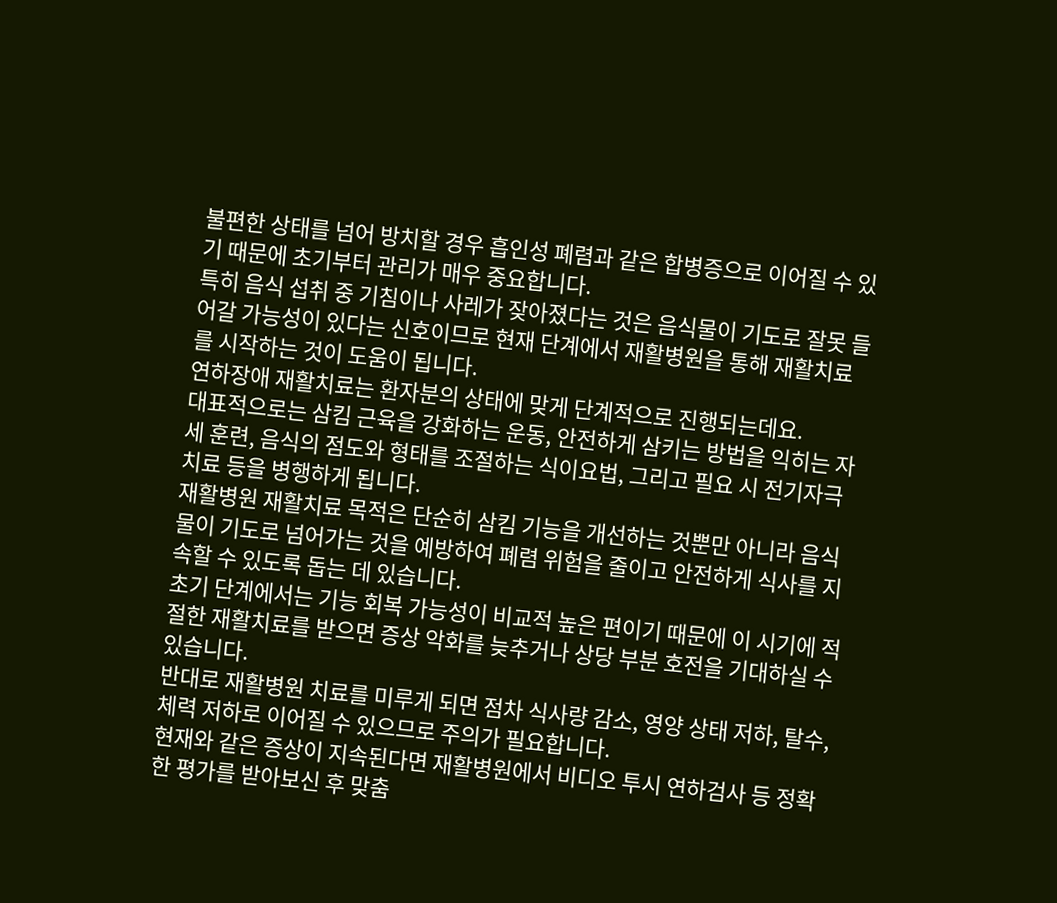불편한 상태를 넘어 방치할 경우 흡인성 폐렴과 같은 합병증으로 이어질 수 있기 때문에 초기부터 관리가 매우 중요합니다.
특히 음식 섭취 중 기침이나 사레가 잦아졌다는 것은 음식물이 기도로 잘못 들어갈 가능성이 있다는 신호이므로 현재 단계에서 재활병원을 통해 재활치료를 시작하는 것이 도움이 됩니다.
연하장애 재활치료는 환자분의 상태에 맞게 단계적으로 진행되는데요.
대표적으로는 삼킴 근육을 강화하는 운동, 안전하게 삼키는 방법을 익히는 자세 훈련, 음식의 점도와 형태를 조절하는 식이요법, 그리고 필요 시 전기자극치료 등을 병행하게 됩니다.
재활병원 재활치료 목적은 단순히 삼킴 기능을 개선하는 것뿐만 아니라 음식물이 기도로 넘어가는 것을 예방하여 폐렴 위험을 줄이고 안전하게 식사를 지속할 수 있도록 돕는 데 있습니다.
초기 단계에서는 기능 회복 가능성이 비교적 높은 편이기 때문에 이 시기에 적절한 재활치료를 받으면 증상 악화를 늦추거나 상당 부분 호전을 기대하실 수 있습니다.
반대로 재활병원 치료를 미루게 되면 점차 식사량 감소, 영양 상태 저하, 탈수, 체력 저하로 이어질 수 있으므로 주의가 필요합니다.
현재와 같은 증상이 지속된다면 재활병원에서 비디오 투시 연하검사 등 정확한 평가를 받아보신 후 맞춤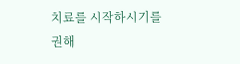치료를 시작하시기를 권해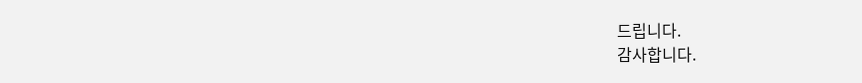드립니다.
감사합니다.